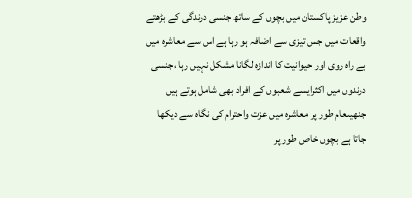وطن عزیز پاکستان میں بچوں کے ساتھ جنسی درندگی کے بڑھتے واقعات میں جس تیزی سے اضافہ ہو رہا ہے اس سے معاشرہ میں بے راہ روی اور حیوانیت کا اندازہ لگانا مشکل نہیں رہا ،جنسی درندوں میں اکثرایسے شعبوں کے افراد بھی شامل ہوتے ہیں جنھیںعام طور پر معاشرہ میں عزت واحترام کی نگاہ سے دیکھا جاتا ہے بچوں خاص طور پر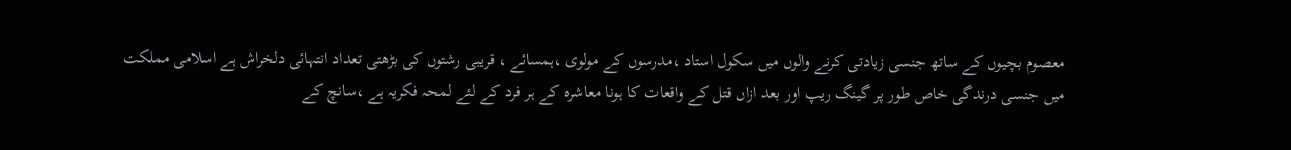معصوم بچیوں کے ساتھ جنسی زیادتی کرنے والوں میں سکول استاد ،مدرسوں کے مولوی ،ہمسائے ، قریبی رشتوں کی بڑھتی تعداد انتہائی دلخراش ہے اسلامی مملکت میں جنسی درندگی خاص طور پر گینگ ریپ اور بعد ازاں قتل کے واقعات کا ہونا معاشرہ کے ہر فرد کے لئے لمحہ فکریہ ہے ،سانچ کے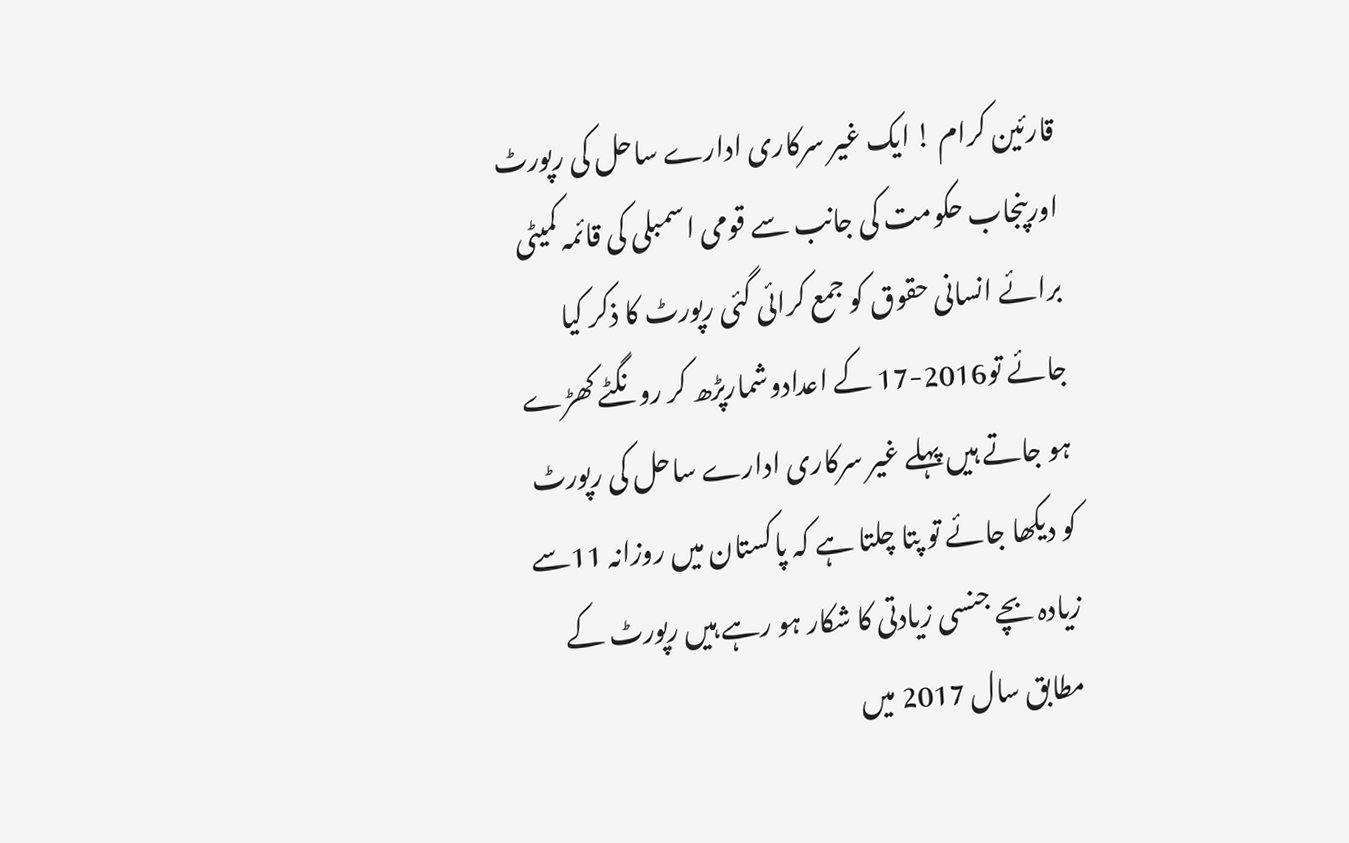قارئین کرام ! ایک غیر سرکاری ادارے ساحل کی رپورٹ اورپنجاب حکومت کی جانب سے قومی اسمبلی کی قائمہ کمیٹی برائے انسانی حقوق کو جمع کرائی گئی رپورٹ کا ذکر کیا جائے تو2016-17 کے اعدادوشمارپڑھ کر رونگٹے کھڑے ہو جاتے ہیں پہلے غیر سرکاری ادارے ساحل کی رپورٹ کو دیکھا جائے تو پتا چلتا ہے کہ پاکستان میں روزانہ 11سے زیادہ بچے جنسی زیادتی کا شکار ہو رہے ہیں رپورٹ کے مطابق سال 2017 میں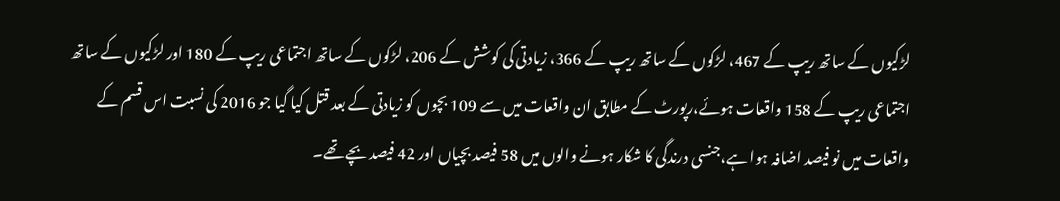لڑکیوں کے ساتھ ریپ کے 467، لڑکوں کے ساتھ ریپ کے 366، زیادتی کی کوشش کے 206، لڑکوں کے ساتھ اجتماعی ریپ کے 180 اور لڑکیوں کے ساتھ اجتماعی ریپ کے 158 واقعات ہوئے،رپورٹ کے مطابق ان واقعات میں سے 109 بچوں کو زیادتی کے بعد قتل کیا گیا جو 2016 کی نسبت اس قسم کے واقعات میں نو فیصد اضافہ ہوا ہے،جنسی درندگی کا شکار ہونے والوں میں 58 فیصد بچیاں اور 42 فیصد بچے تھے۔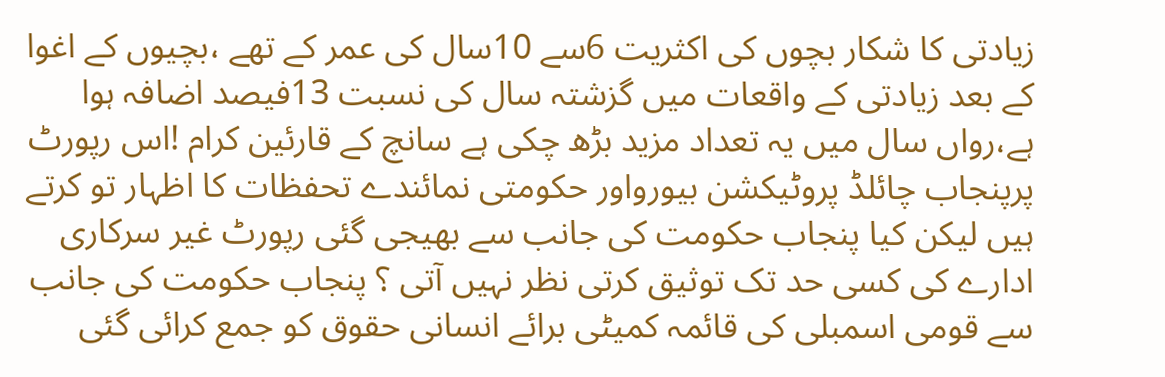زیادتی کا شکار بچوں کی اکثریت 6سے 10سال کی عمر کے تھے ،بچیوں کے اغوا کے بعد زیادتی کے واقعات میں گزشتہ سال کی نسبت 13فیصد اضافہ ہوا ہے،رواں سال میں یہ تعداد مزید بڑھ چکی ہے سانچ کے قارئین کرام !اس رپورٹ پرپنجاب چائلڈ پروٹیکشن بیورواور حکومتی نمائندے تحفظات کا اظہار تو کرتے ہیں لیکن کیا پنجاب حکومت کی جانب سے بھیجی گئی رپورٹ غیر سرکاری ادارے کی کسی حد تک توثیق کرتی نظر نہیں آتی ؟ پنجاب حکومت کی جانب سے قومی اسمبلی کی قائمہ کمیٹی برائے انسانی حقوق کو جمع کرائی گئی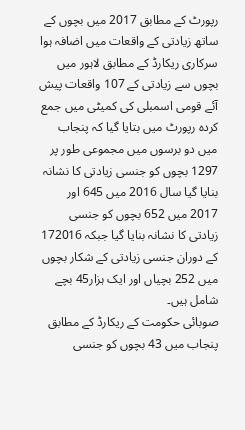رپورٹ کے مطابق 2017 میں بچوں کے ساتھ زیادتی کے واقعات میں اضافہ ہوا سرکاری ریکارڈ کے مطابق لاہور میں بچوں سے زیادتی کے 107 واقعات پیش آئے قومی اسمبلی کی کمیٹی میں جمع کردہ رپورٹ میں بتایا گیا کہ پنجاب میں دو برسوں میں مجموعی طور پر 1297 بچوں کو جنسی زیادتی کا نشانہ بنایا گیا سال 2016 میں 645 اور 2017 میں 652 بچوں کو جنسی زیادتی کا نشانہ بنایا گیا جبکہ 172016 کے دوران جنسی زیادتی کے شکار بچوں میں 252 بچیاں اور ایک ہزار45 بچے شامل ہیں۔
صوبائی حکومت کے ریکارڈ کے مطابق پنجاب میں 43 بچوں کو جنسی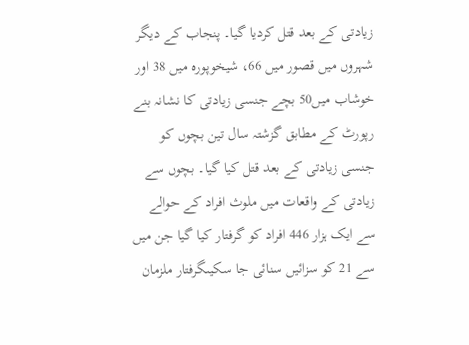زیادتی کے بعد قتل کردیا گیا۔ پنجاب کے دیگر شہروں میں قصور میں 66، شیخوپورہ میں 38 اور خوشاب میں50 بچے جنسی زیادتی کا نشانہ بنے رپورٹ کے مطابق گزشتہ سال تین بچوں کو جنسی زیادتی کے بعد قتل کیا گیا۔ بچوں سے زیادتی کے واقعات میں ملوث افراد کے حوالے سے ایک ہزار 446 افراد کو گرفتار کیا گیا جن میں سے 21 کو سزائیں سنائی جا سکیںگرفتار ملزمان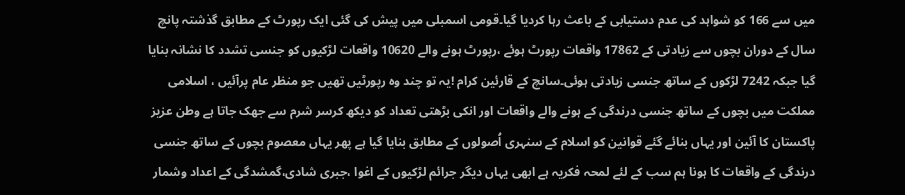میں سے 166 کو شواہد کی عدم دستیابی کے باعث رہا کردیا گیا۔قومی اسمبلی میں پیش کی گئی ایک رپورٹ کے مطابق گذشتہ پانچ سال کے دوران بچوں سے زیادتی کے 17862 واقعات رپورٹ ہوئے ،رپورٹ ہونے والے 10620 واقعات لڑکیوں کو جنسی تشدد کا نشانہ بنایا گیا جبکہ 7242 لڑکوں کے ساتھ جنسی زیادتی ہوئی۔سانچ کے قارئین کرام !یہ تو چند وہ رپورٹیں تھیں جو منظر عام پرآئیں ، اسلامی مملکت میں بچوں کے ساتھ جنسی درندگی کے ہونے والے واقعات اور انکی بڑھتی تعداد کو دیکھ کرسر شرم سے جھک جاتا ہے وطن عزیز پاکستان کا آئین اور یہاں بنائے گئے قوانین کو اسلام کے سنہری اُصولوں کے مطابق بنایا گیا ہے پھر یہاں معصوم بچوں کے ساتھ جنسی درندگی کے واقعات کا ہونا ہم سب کے لئے لمحہ فکریہ ہے ابھی یہاں دیگر جرائم لڑکیوں کے اغوا ،جبری شادی،گمشدگی کے اعداد وشمار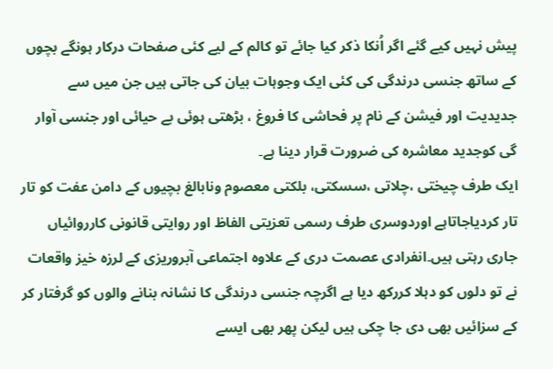پیش نہیں کیے گئے اگر اُنکا ذکر کیا جائے تو کالم کے لیے کئی صفحات درکار ہونگے بچوں کے ساتھ جنسی درندگی کی کئی ایک وجوہات بیان کی جاتی ہیں جن میں سے جدیدیت اور فیشن کے نام پر فحاشی کا فروغ ، بڑھتی ہوئی بے حیائی اور جنسی آوار گی کوجدید معاشرہ کی ضرورت قرار دینا ہے۔
ایک طرف چیختی ،چلاتی ،سسکتی، بلکتی معصوم ونابالغ بچیوں کے دامن عفت کو تار تار کردیاجاتاہے اوردوسری طرف رسمی تعزیتی الفاظ اور روایتی قانونی کارروائیاں جاری رہتی ہیں۔انفرادی عصمت دری کے علاوہ اجتماعی آبروریزی کے لرزہ خیز واقعات نے تو دلوں کو دہلا کررکھ دیا ہے اگرچہ جنسی درندگی کا نشانہ بنانے والوں کو گرفتار کر کے سزائیں بھی دی جا چکی ہیں لیکن پھر بھی ایسے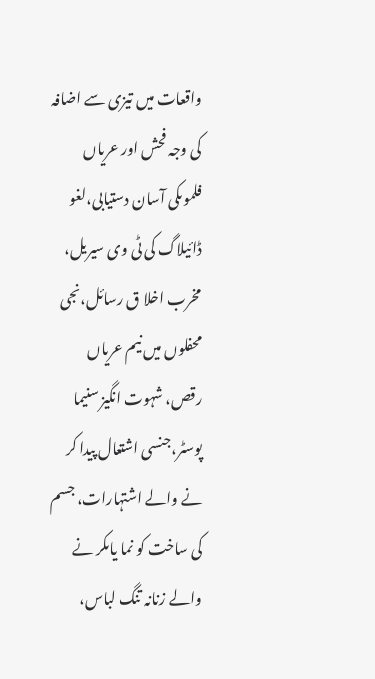واقعات میں تیزی سے اضافہ کی وجہ فحش اور عریاں فلموںکی آسان دستیابی،لغو ڈائیلاگ کی ٹی وی سیریل، مخرب اخلا ق رسائل،نجی محفلوں میں نیم عریاں رقص، شہوت انگیز سنیما پوسٹر،جنسی اشتعال پیدا کر نے والے اشتہارات، جسم کی ساخت کو نما یاںکر نے والے زنانہ تنگ لباس،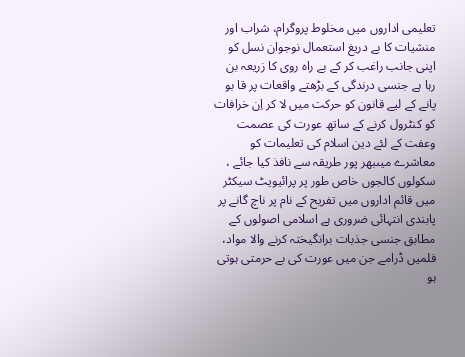تعلیمی اداروں میں مخلوط پروگرام، شراب اور منشیات کا بے دریغ استعمال نوجوان نسل کو اپنی جانب راغب کر کے بے راہ روی کا زریعہ بن رہا ہے جنسی درندگی کے بڑھتے واقعات پر قا بو پانے کے لیے قانون کو حرکت میں لا کر اِن خرافات کو کنٹرول کرنے کے ساتھ عورت کی عصمت وعفت کے لئے دین اسلام کی تعلیمات کو معاشرے میںبھر پور طریقہ سے نافذ کیا جائے ، سکولوں کالجوں خاص طور پر پرائیویٹ سیکٹر میں قائم اداروں میں تفریح کے نام پر ناچ گانے پر پابندی انتہائی ضروری ہے اسلامی اصولوں کے مطابق جنسی جذبات برانگیختہ کرنے والا مواد، فلمیں ڈرامے جن میں عورت کی بے حرمتی ہوتی ہو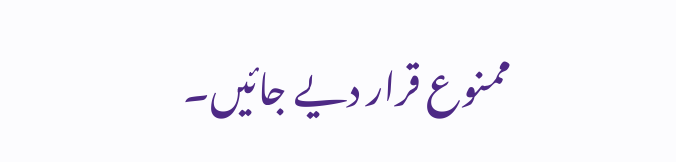ممنوع قرار دیے جائیں۔